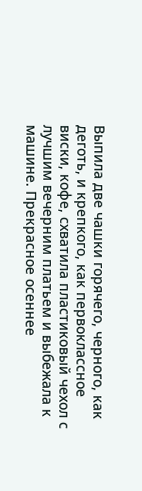Выпила две чашки горячего, черного, как деготь, и крепкого, как первоклассное виски, кофе, схватила пластиковый чехол с лучшим вечерним платьем и выбежала к машине. Прекрасное осеннее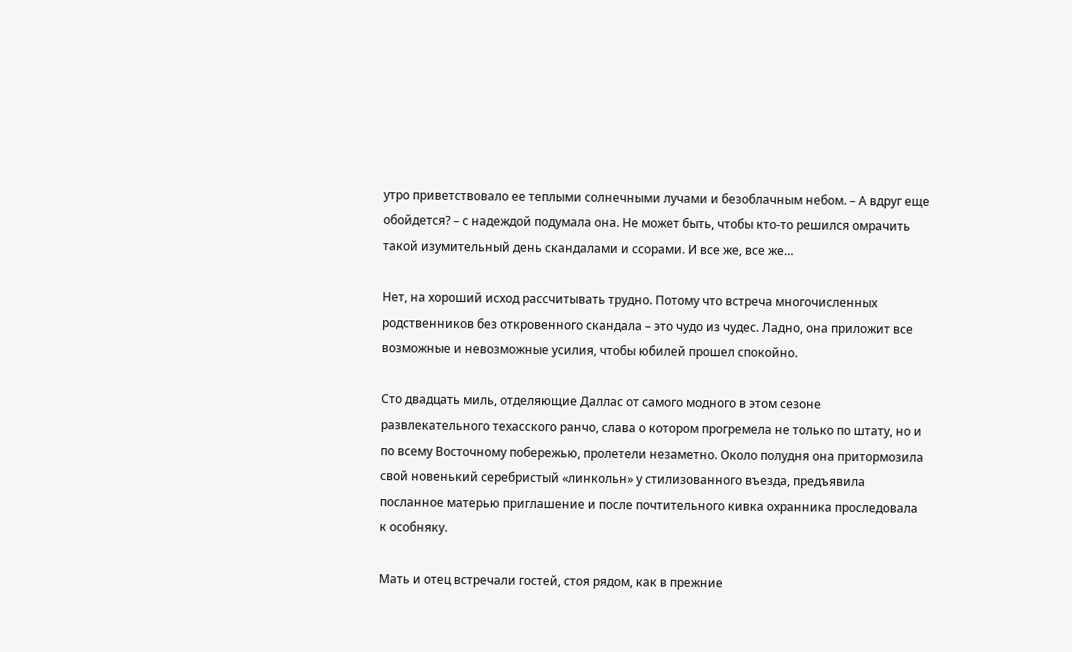утро приветствовало ее теплыми солнечными лучами и безоблачным небом. – А вдруг еще обойдется? – с надеждой подумала она. Не может быть, чтобы кто-то решился омрачить такой изумительный день скандалами и ссорами. И все же, все же…

Нет, на хороший исход рассчитывать трудно. Потому что встреча многочисленных родственников без откровенного скандала – это чудо из чудес. Ладно, она приложит все возможные и невозможные усилия, чтобы юбилей прошел спокойно.

Сто двадцать миль, отделяющие Даллас от самого модного в этом сезоне развлекательного техасского ранчо, слава о котором прогремела не только по штату, но и по всему Восточному побережью, пролетели незаметно. Около полудня она притормозила свой новенький серебристый «линкольн» у стилизованного въезда, предъявила посланное матерью приглашение и после почтительного кивка охранника проследовала к особняку.

Мать и отец встречали гостей, стоя рядом, как в прежние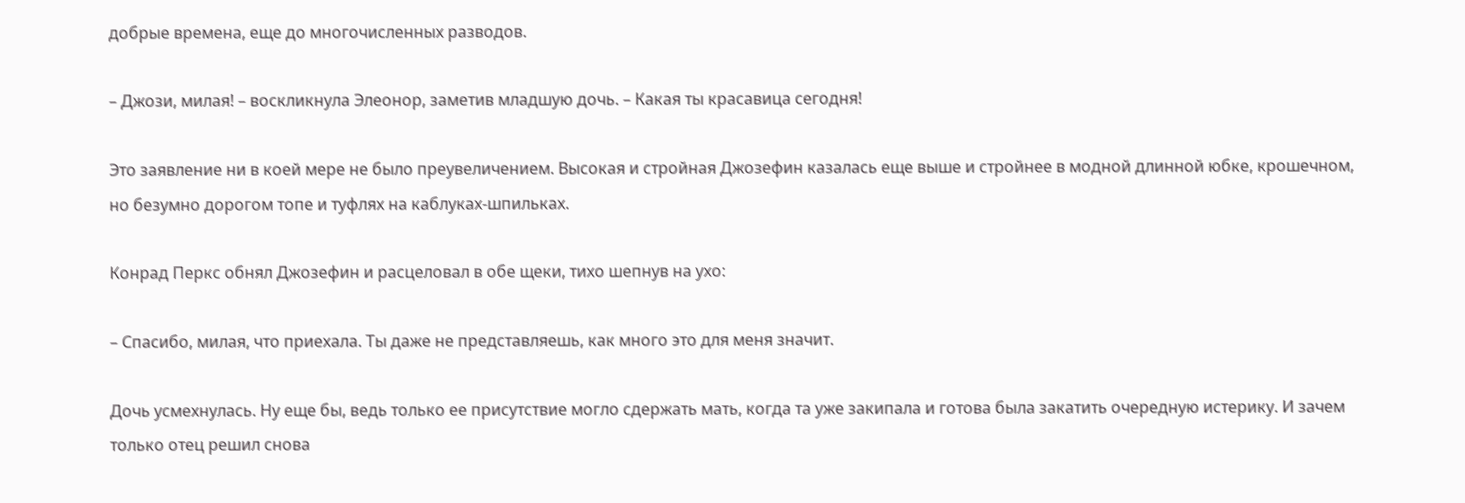добрые времена, еще до многочисленных разводов.

– Джози, милая! – воскликнула Элеонор, заметив младшую дочь. – Какая ты красавица сегодня!

Это заявление ни в коей мере не было преувеличением. Высокая и стройная Джозефин казалась еще выше и стройнее в модной длинной юбке, крошечном, но безумно дорогом топе и туфлях на каблуках-шпильках.

Конрад Перкс обнял Джозефин и расцеловал в обе щеки, тихо шепнув на ухо:

– Спасибо, милая, что приехала. Ты даже не представляешь, как много это для меня значит.

Дочь усмехнулась. Ну еще бы, ведь только ее присутствие могло сдержать мать, когда та уже закипала и готова была закатить очередную истерику. И зачем только отец решил снова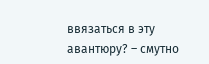ввязаться в эту авантюру? – смутно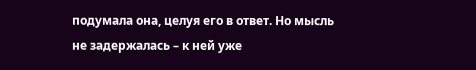подумала она, целуя его в ответ. Но мысль не задержалась – к ней уже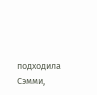подходила Сэмми,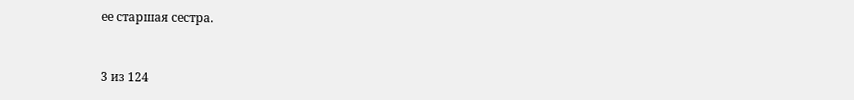ее старшая сестра.



3 из 124